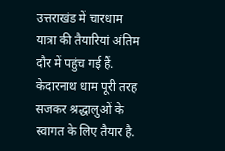उत्तराखंड में चारधाम यात्रा की तैयारियां अंतिम दौर में पहुंच गई हैं. केदारनाथ धाम पूरी तरह सजकर श्रद्धालुओं के स्वागत के लिए तैयार है.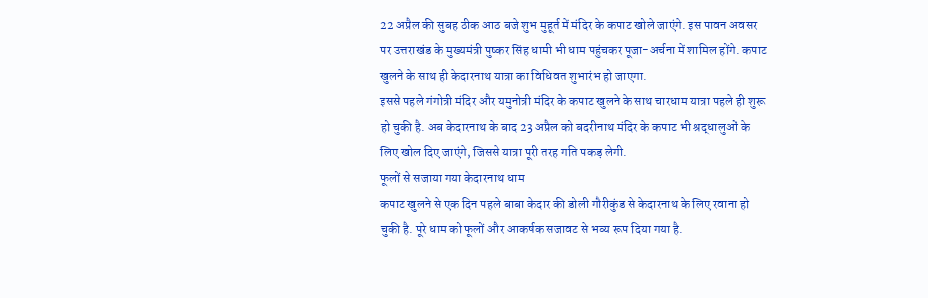22 अप्रैल की सुबह ठीक आठ बजे शुभ मुहूर्त में मंदिर के कपाट खोले जाएंगे. इस पावन अवसर पर उत्तराखंड के मुख्यमंत्री पुष्कर सिंह धामी भी धाम पहुंचकर पूजा-अर्चना में शामिल होंगे. कपाट खुलने के साथ ही केदारनाथ यात्रा का विधिवत शुभारंभ हो जाएगा.
इससे पहले गंगोत्री मंदिर और यमुनोत्री मंदिर के कपाट खुलने के साथ चारधाम यात्रा पहले ही शुरू हो चुकी है. अब केदारनाथ के बाद 23 अप्रैल को बदरीनाथ मंदिर के कपाट भी श्रद्धालुओं के लिए खोल दिए जाएंगे, जिससे यात्रा पूरी तरह गति पकड़ लेगी.
फूलों से सजाया गया केदारनाथ धाम
कपाट खुलने से एक दिन पहले बाबा केदार की डोली गौरीकुंड से केदारनाथ के लिए रवाना हो चुकी है. पूरे धाम को फूलों और आकर्षक सजावट से भव्य रूप दिया गया है.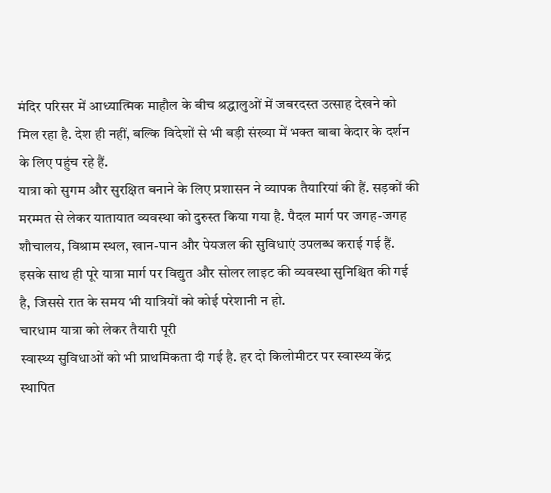मंदिर परिसर में आध्यात्मिक माहौल के बीच श्रद्धालुओं में जबरदस्त उत्साह देखने को मिल रहा है. देश ही नहीं, बल्कि विदेशों से भी बड़ी संख्या में भक्त बाबा केदार के दर्शन के लिए पहुंच रहे हैं.
यात्रा को सुगम और सुरक्षित बनाने के लिए प्रशासन ने व्यापक तैयारियां की हैं. सड़कों की मरम्मत से लेकर यातायात व्यवस्था को दुरुस्त किया गया है. पैदल मार्ग पर जगह-जगह शौचालय, विश्राम स्थल, खान-पान और पेयजल की सुविधाएं उपलब्ध कराई गई हैं. इसके साथ ही पूरे यात्रा मार्ग पर विद्युत और सोलर लाइट की व्यवस्था सुनिश्चित की गई है, जिससे रात के समय भी यात्रियों को कोई परेशानी न हो.
चारधाम यात्रा को लेकर तैयारी पूरी
स्वास्थ्य सुविधाओं को भी प्राथमिकता दी गई है. हर दो किलोमीटर पर स्वास्थ्य केंद्र स्थापित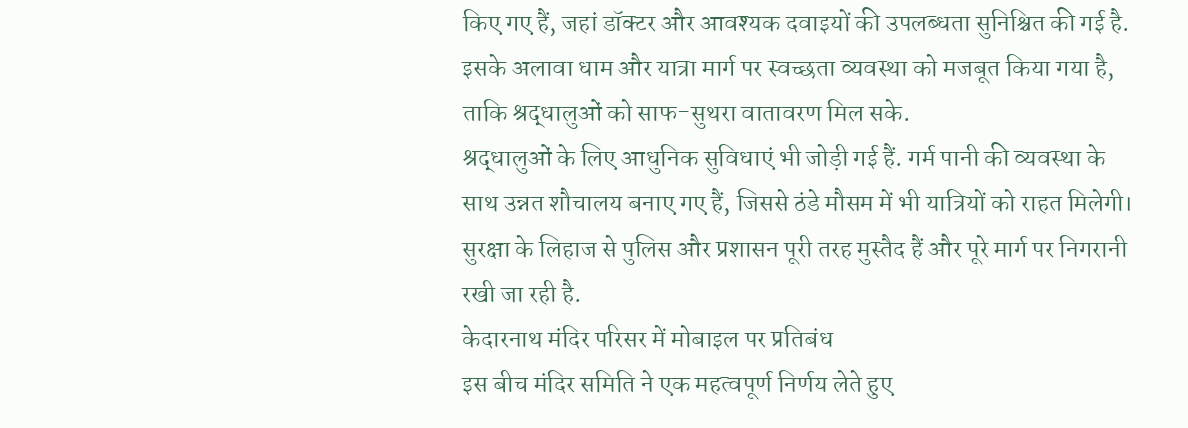किए गए हैं, जहां डॉक्टर और आवश्यक दवाइयों की उपलब्धता सुनिश्चित की गई है. इसके अलावा धाम और यात्रा मार्ग पर स्वच्छता व्यवस्था को मजबूत किया गया है, ताकि श्रद्धालुओं को साफ-सुथरा वातावरण मिल सके.
श्रद्धालुओं के लिए आधुनिक सुविधाएं भी जोड़ी गई हैं. गर्म पानी की व्यवस्था के साथ उन्नत शौचालय बनाए गए हैं, जिससे ठंडे मौसम में भी यात्रियों को राहत मिलेगी। सुरक्षा के लिहाज से पुलिस और प्रशासन पूरी तरह मुस्तैद हैं और पूरे मार्ग पर निगरानी रखी जा रही है.
केदारनाथ मंदिर परिसर में मोबाइल पर प्रतिबंध
इस बीच मंदिर समिति ने एक महत्वपूर्ण निर्णय लेते हुए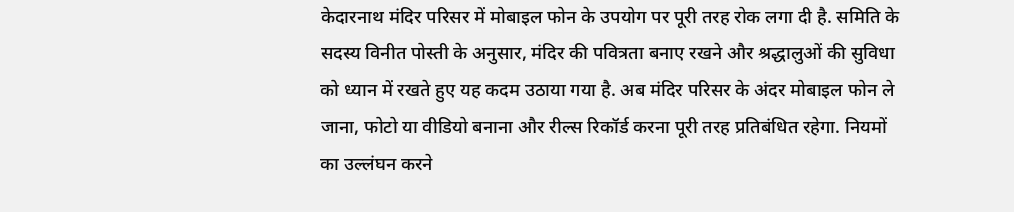केदारनाथ मंदिर परिसर में मोबाइल फोन के उपयोग पर पूरी तरह रोक लगा दी है. समिति के सदस्य विनीत पोस्ती के अनुसार, मंदिर की पवित्रता बनाए रखने और श्रद्धालुओं की सुविधा को ध्यान में रखते हुए यह कदम उठाया गया है. अब मंदिर परिसर के अंदर मोबाइल फोन ले जाना, फोटो या वीडियो बनाना और रील्स रिकॉर्ड करना पूरी तरह प्रतिबंधित रहेगा. नियमों का उल्लंघन करने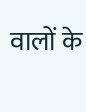वालों के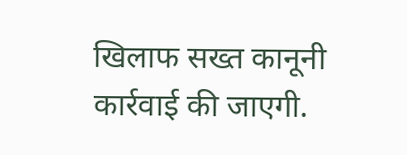खिलाफ सख्त कानूनी कार्रवाई की जाएगी.